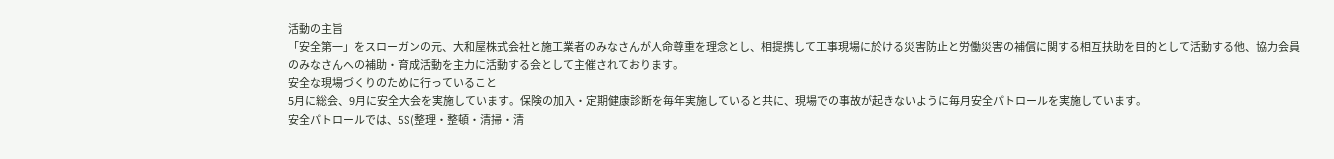活動の主旨
「安全第一」をスローガンの元、大和屋株式会社と施工業者のみなさんが人命尊重を理念とし、相提携して工事現場に於ける災害防止と労働災害の補償に関する相互扶助を目的として活動する他、協力会員のみなさんへの補助・育成活動を主力に活動する会として主催されております。
安全な現場づくりのために行っていること
5月に総会、9月に安全大会を実施しています。保険の加入・定期健康診断を毎年実施していると共に、現場での事故が起きないように毎月安全パトロールを実施しています。
安全パトロールでは、5S(整理・整頓・清掃・清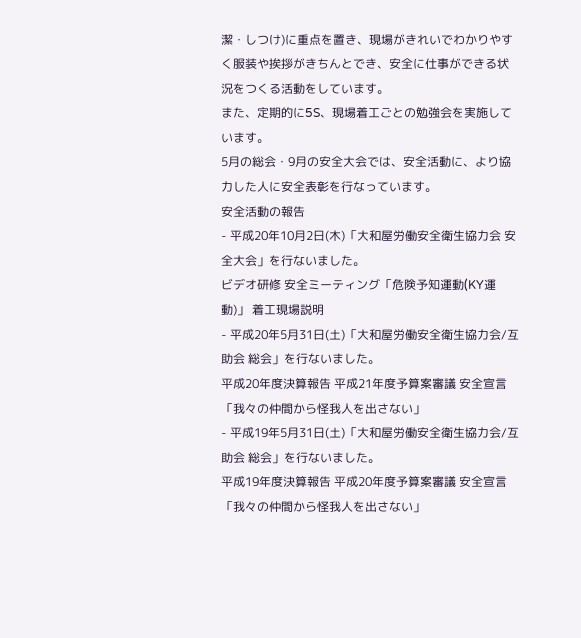潔・しつけ)に重点を置き、現場がきれいでわかりやすく服装や挨拶がきちんとでき、安全に仕事ができる状況をつくる活動をしています。
また、定期的に5S、現場着工ごとの勉強会を実施しています。
5月の総会・9月の安全大会では、安全活動に、より協力した人に安全表彰を行なっています。
安全活動の報告
- 平成20年10月2日(木)「大和屋労働安全衛生協力会 安全大会」を行ないました。
ビデオ研修 安全ミーティング「危険予知運動(KY運動)」 着工現場説明
- 平成20年5月31日(土)「大和屋労働安全衛生協力会/互助会 総会」を行ないました。
平成20年度決算報告 平成21年度予算案審議 安全宣言「我々の仲間から怪我人を出さない」
- 平成19年5月31日(土)「大和屋労働安全衛生協力会/互助会 総会」を行ないました。
平成19年度決算報告 平成20年度予算案審議 安全宣言「我々の仲間から怪我人を出さない」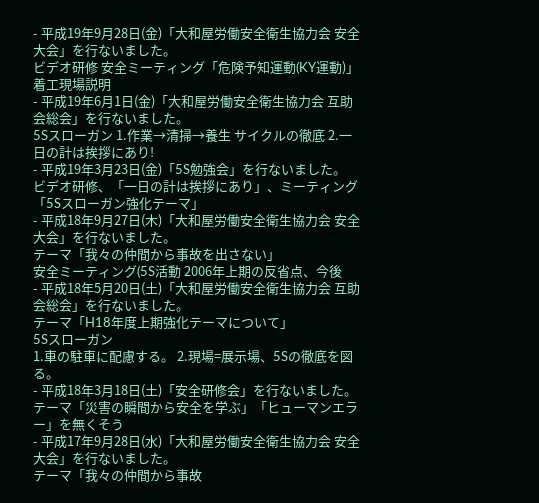- 平成19年9月28日(金)「大和屋労働安全衛生協力会 安全大会」を行ないました。
ビデオ研修 安全ミーティング「危険予知運動(KY運動)」 着工現場説明
- 平成19年6月1日(金)「大和屋労働安全衛生協力会 互助会総会」を行ないました。
5Sスローガン 1.作業→清掃→養生 サイクルの徹底 2.一日の計は挨拶にあり!
- 平成19年3月23日(金)「5S勉強会」を行ないました。
ビデオ研修、「一日の計は挨拶にあり」、ミーティング「5Sスローガン強化テーマ」
- 平成18年9月27日(木)「大和屋労働安全衛生協力会 安全大会」を行ないました。
テーマ「我々の仲間から事故を出さない」
安全ミーティング(5S活動 2006年上期の反省点、今後
- 平成18年5月20日(土)「大和屋労働安全衛生協力会 互助会総会」を行ないました。
テーマ「H18年度上期強化テーマについて」
5Sスローガン
1.車の駐車に配慮する。 2.現場=展示場、5Sの徹底を図る。
- 平成18年3月18日(土)「安全研修会」を行ないました。
テーマ「災害の瞬間から安全を学ぶ」「ヒューマンエラー」を無くそう
- 平成17年9月28日(水)「大和屋労働安全衛生協力会 安全大会」を行ないました。
テーマ「我々の仲間から事故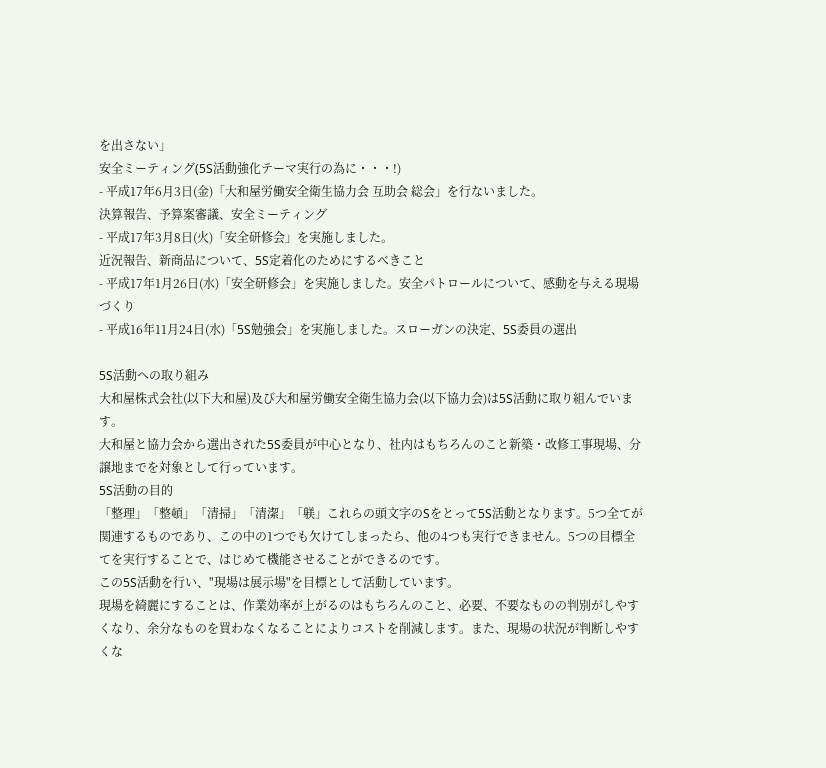を出さない」
安全ミーティング(5S活動強化テーマ実行の為に・・・!)
- 平成17年6月3日(金)「大和屋労働安全衛生協力会 互助会 総会」を行ないました。
決算報告、予算案審議、安全ミーティング
- 平成17年3月8日(火)「安全研修会」を実施しました。
近況報告、新商品について、5S定着化のためにするべきこと
- 平成17年1月26日(水)「安全研修会」を実施しました。安全パトロールについて、感動を与える現場づくり
- 平成16年11月24日(水)「5S勉強会」を実施しました。スローガンの決定、5S委員の選出

5S活動への取り組み
大和屋株式会社(以下大和屋)及び大和屋労働安全衛生協力会(以下協力会)は5S活動に取り組んでいます。
大和屋と協力会から選出された5S委員が中心となり、社内はもちろんのこと新築・改修工事現場、分譲地までを対象として行っています。
5S活動の目的
「整理」「整頓」「清掃」「清潔」「躾」これらの頭文字のSをとって5S活動となります。5つ全てが関連するものであり、この中の1つでも欠けてしまったら、他の4つも実行できません。5つの目標全てを実行することで、はじめて機能させることができるのです。
この5S活動を行い、"現場は展示場"を目標として活動しています。
現場を綺麗にすることは、作業効率が上がるのはもちろんのこと、必要、不要なものの判別がしやすくなり、余分なものを買わなくなることによりコストを削減します。また、現場の状況が判断しやすくな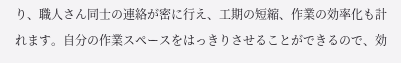り、職人さん同士の連絡が密に行え、工期の短縮、作業の効率化も計れます。自分の作業スペースをはっきりさせることができるので、効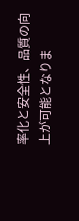率化と安全性、品質の向上が可能となりま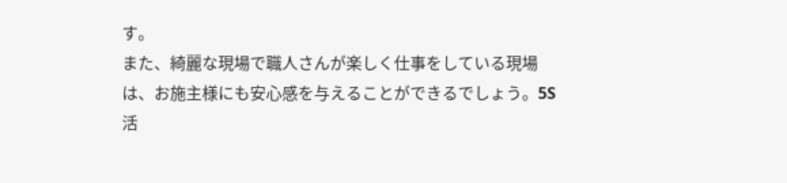す。
また、綺麗な現場で職人さんが楽しく仕事をしている現場は、お施主様にも安心感を与えることができるでしょう。5S活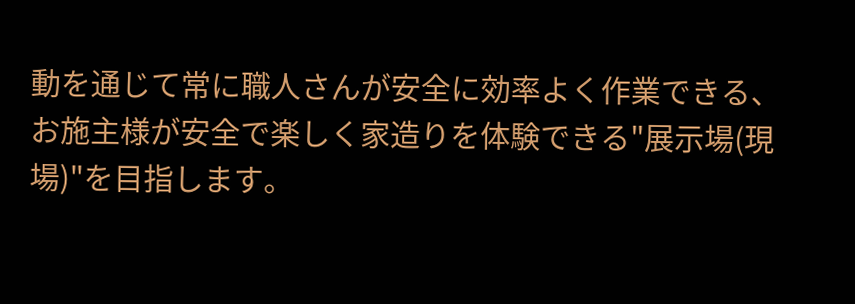動を通じて常に職人さんが安全に効率よく作業できる、お施主様が安全で楽しく家造りを体験できる"展示場(現場)"を目指します。